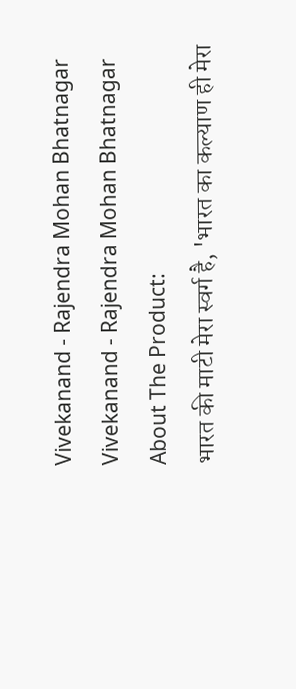Vivekanand - Rajendra Mohan Bhatnagar
Vivekanand - Rajendra Mohan Bhatnagar
About The Product:
भारत की माटी मेरा स्वर्ग है, 'भारत का कल्याण ही मेरा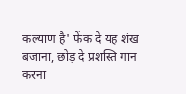कल्याण है' फेंक दे यह शंख बजाना, छोड़ दे प्रशस्ति गान करना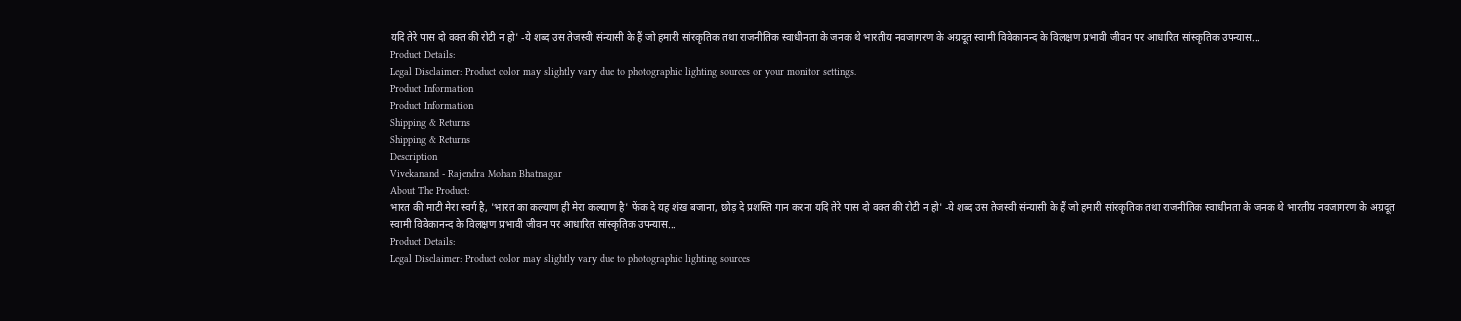यदि तेरे पास दो वक्त की रोटी न हो' -ये शब्द उस तेजस्वी संन्यासी के हैं जो हमारी सांरकृतिक तथा राजनीतिक स्वाधीनता के जनक थे भारतीय नवजागरण के अग्रदूत स्वामी विवेकानन्द के विलक्षण प्रभावी जीवन पर आधारित सांस्कृतिक उपन्यास...
Product Details:
Legal Disclaimer: Product color may slightly vary due to photographic lighting sources or your monitor settings.
Product Information
Product Information
Shipping & Returns
Shipping & Returns
Description
Vivekanand - Rajendra Mohan Bhatnagar
About The Product:
भारत की माटी मेरा स्वर्ग है, 'भारत का कल्याण ही मेरा कल्याण है' फेंक दे यह शंख बजाना, छोड़ दे प्रशस्ति गान करना यदि तेरे पास दो वक्त की रोटी न हो' -ये शब्द उस तेजस्वी संन्यासी के हैं जो हमारी सांरकृतिक तथा राजनीतिक स्वाधीनता के जनक थे भारतीय नवजागरण के अग्रदूत स्वामी विवेकानन्द के विलक्षण प्रभावी जीवन पर आधारित सांस्कृतिक उपन्यास...
Product Details:
Legal Disclaimer: Product color may slightly vary due to photographic lighting sources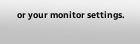or your monitor settings.